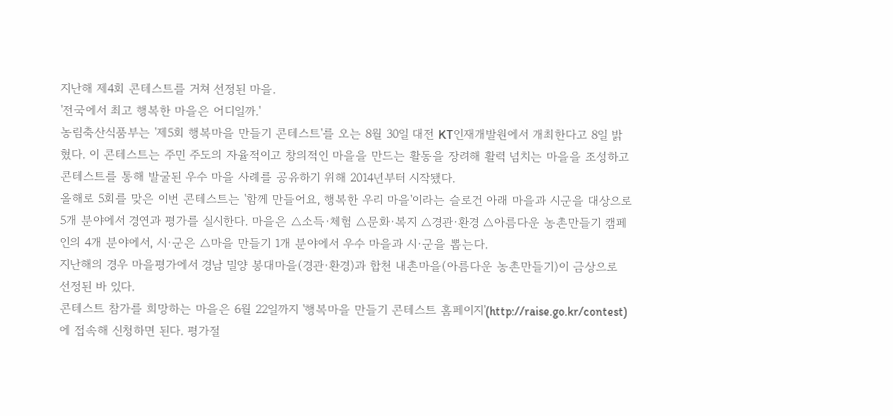지난해 제4회 콘테스트를 거쳐 선정된 마을.
'전국에서 최고 행복한 마을은 어디일까.'
농림축산식품부는 '제5회 행복마을 만들기 콘테스트'를 오는 8월 30일 대전 KT인재개발원에서 개최한다고 8일 밝혔다. 이 콘테스트는 주민 주도의 자율적이고 창의적인 마을을 만드는 활동을 장려해 활력 넘치는 마을을 조성하고 콘테스트를 통해 발굴된 우수 마을 사례를 공유하기 위해 2014년부터 시작됐다.
올해로 5회를 맞은 이번 콘테스트는 '함께 만들어요, 행복한 우리 마을'이라는 슬로건 아래 마을과 시군을 대상으로 5개 분야에서 경연과 평가를 실시한다. 마을은 △소득·체험 △문화·복지 △경관·환경 △아름다운 농촌만들기 캠페인의 4개 분야에서, 시·군은 △마을 만들기 1개 분야에서 우수 마을과 시·군을 뽑는다.
지난해의 경우 마을평가에서 경남 밀양 봉대마을(경관·환경)과 합천 내촌마을(아름다운 농촌만들기)이 금상으로 선정된 바 있다.
콘테스트 참가를 희망하는 마을은 6월 22일까지 '행복마을 만들기 콘테스트 홈페이지'(http://raise.go.kr/contest)에 접속해 신청하면 된다. 평가절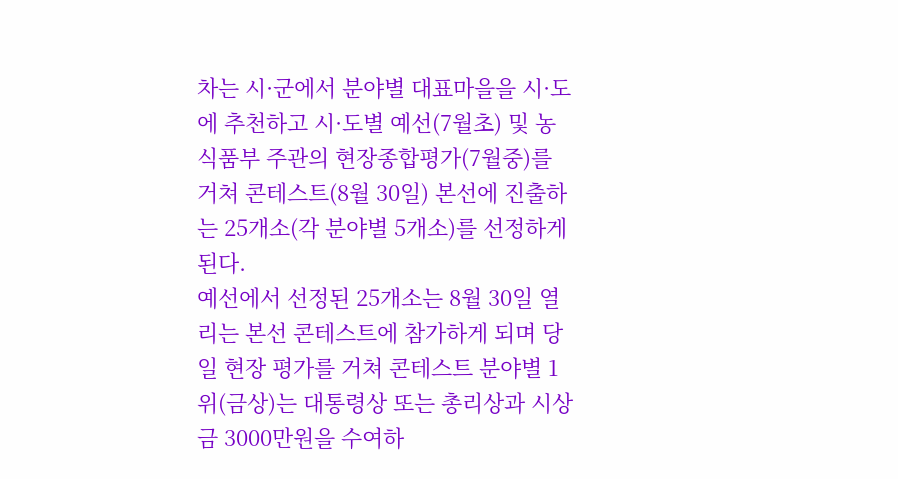차는 시·군에서 분야별 대표마을을 시·도에 추천하고 시·도별 예선(7월초) 및 농식품부 주관의 현장종합평가(7월중)를 거쳐 콘테스트(8월 30일) 본선에 진출하는 25개소(각 분야별 5개소)를 선정하게 된다.
예선에서 선정된 25개소는 8월 30일 열리는 본선 콘테스트에 참가하게 되며 당일 현장 평가를 거쳐 콘테스트 분야별 1위(금상)는 대통령상 또는 총리상과 시상금 3000만원을 수여하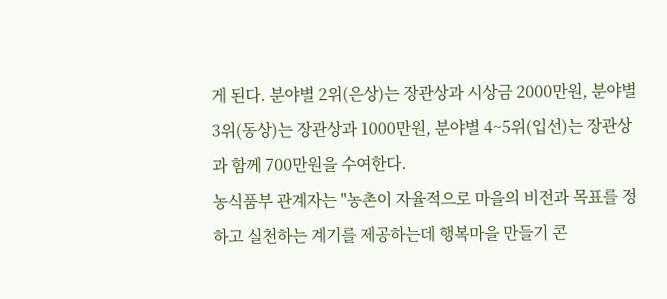게 된다. 분야별 2위(은상)는 장관상과 시상금 2000만원, 분야별 3위(동상)는 장관상과 1000만원, 분야별 4~5위(입선)는 장관상과 함께 700만원을 수여한다.
농식품부 관계자는 "농촌이 자율적으로 마을의 비전과 목표를 정하고 실천하는 계기를 제공하는데 행복마을 만들기 콘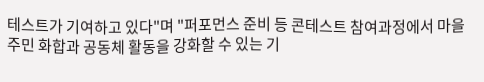테스트가 기여하고 있다"며 "퍼포먼스 준비 등 콘테스트 참여과정에서 마을 주민 화합과 공동체 활동을 강화할 수 있는 기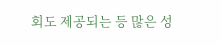회도 제공되는 등 많은 성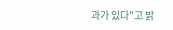과가 있다"고 밝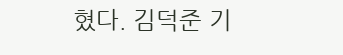혔다. 김덕준 기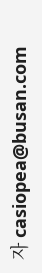자 casiopea@busan.com